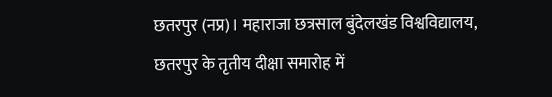छतरपुर (नप्र)। महाराजा छत्रसाल बुंदेलखंड विश्वविद्यालय, छतरपुर के तृतीय दीक्षा समारोह में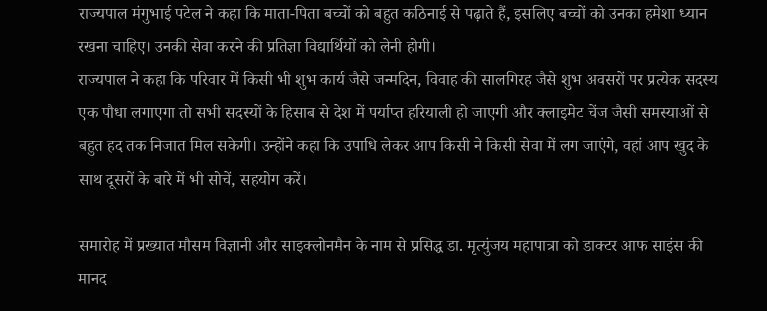राज्यपाल मंगुभाई पटेल ने कहा कि माता-पिता बच्चों को बहुत कठिनाई से पढ़ाते हैं, इसलिए बच्चों को उनका हमेशा ध्यान रखना चाहिए। उनकी सेवा करने की प्रतिज्ञा विद्यार्थियों को लेनी होगी।
राज्यपाल ने कहा कि परिवार में किसी भी शुभ कार्य जैसे जन्मदिन, विवाह की सालगिरह जैसे शुभ अवसरों पर प्रत्येक सदस्य एक पौधा लगाएगा तो सभी सदस्यों के हिसाब से देश में पर्याप्त हरियाली हो जाएगी और क्लाइमेट चेंज जैसी समस्याओं से बहुत हद तक निजात मिल सकेगी। उन्होंने कहा कि उपाधि लेकर आप किसी ने किसी सेवा में लग जाएंगे, वहां आप खुद के साथ दूसरों के बारे में भी सोचें, सहयोग करें।

समारोह में प्रख्यात मौसम विज्ञानी और साइक्लोनमैन के नाम से प्रसिद्ध डा. मृत्युंजय महापात्रा को डाक्टर आफ साइंस की मानद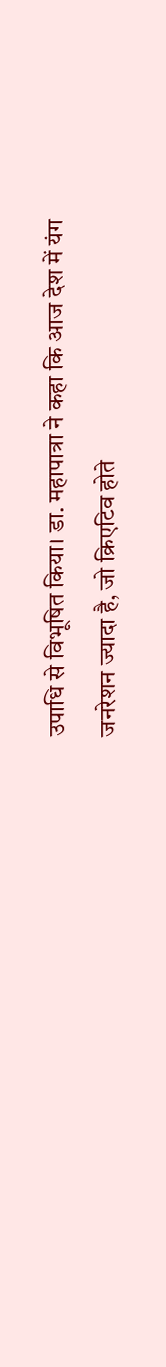उपाधि से विभूषित किया। डा. महापात्रा ने कहा कि आज देश में यंग जनरेशन ज्यादा है, जो क्रिएटिव होते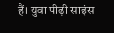हैं। युवा पीढ़ी साइंस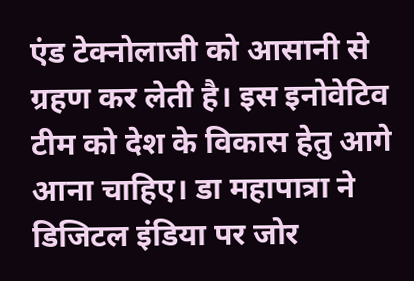एंड टेक्नोलाजी को आसानी से ग्रहण कर लेती है। इस इनोवेटिव टीम को देश के विकास हेतु आगे आना चाहिए। डा महापात्रा ने डिजिटल इंडिया पर जोर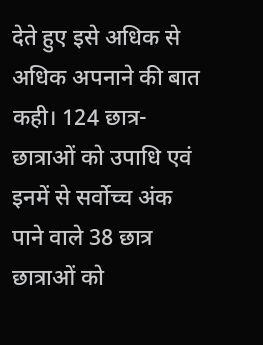देते हुए इसे अधिक से अधिक अपनाने की बात कही। 124 छात्र-छात्राओं को उपाधि एवं इनमें से सर्वोच्च अंक पाने वाले 38 छात्र छात्राओं को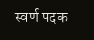स्वर्ण पदक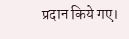प्रदान किये गए।